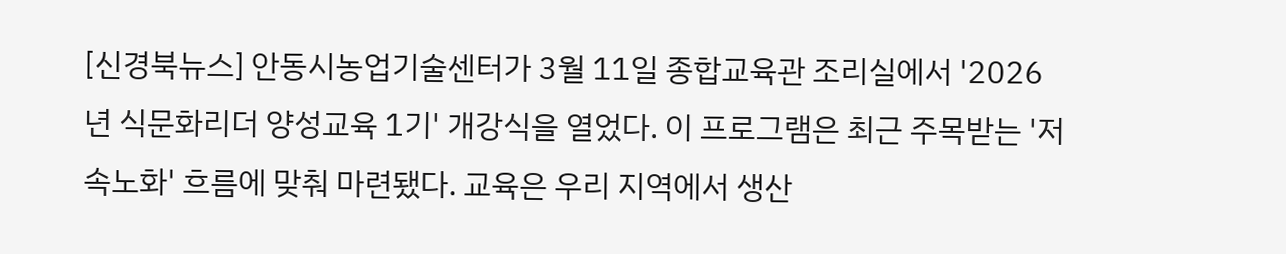[신경북뉴스] 안동시농업기술센터가 3월 11일 종합교육관 조리실에서 '2026년 식문화리더 양성교육 1기' 개강식을 열었다. 이 프로그램은 최근 주목받는 '저속노화' 흐름에 맞춰 마련됐다. 교육은 우리 지역에서 생산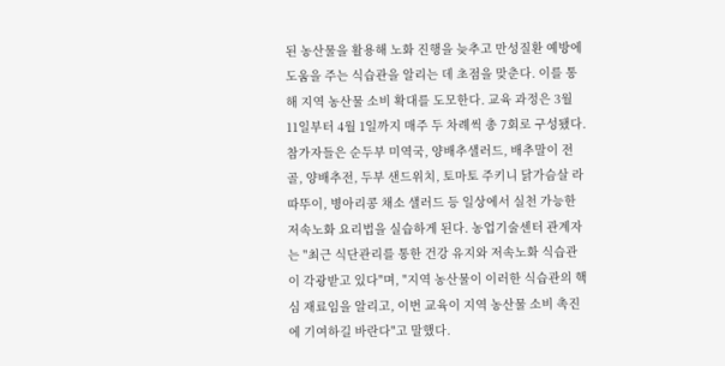된 농산물을 활용해 노화 진행을 늦추고 만성질환 예방에 도움을 주는 식습관을 알리는 데 초점을 맞춘다. 이를 통해 지역 농산물 소비 확대를 도모한다. 교육 과정은 3월 11일부터 4월 1일까지 매주 두 차례씩 총 7회로 구성됐다. 참가자들은 순두부 미역국, 양배추샐러드, 배추말이 전골, 양배추전, 두부 샌드위치, 토마토 주키니 닭가슴살 라따뚜이, 병아리콩 채소 샐러드 등 일상에서 실천 가능한 저속노화 요리법을 실습하게 된다. 농업기술센터 관계자는 "최근 식단관리를 통한 건강 유지와 저속노화 식습관이 각광받고 있다"며, "지역 농산물이 이러한 식습관의 핵심 재료임을 알리고, 이번 교육이 지역 농산물 소비 촉진에 기여하길 바란다"고 말했다.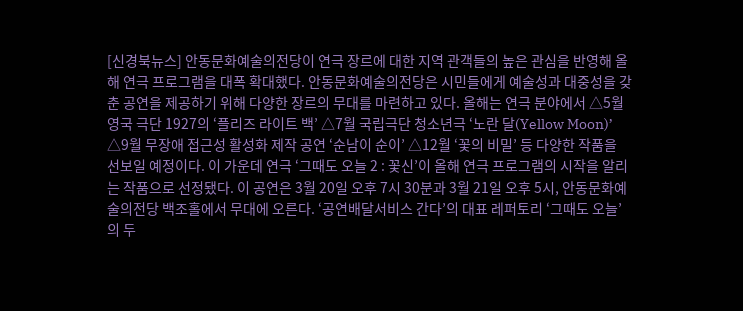[신경북뉴스] 안동문화예술의전당이 연극 장르에 대한 지역 관객들의 높은 관심을 반영해 올해 연극 프로그램을 대폭 확대했다. 안동문화예술의전당은 시민들에게 예술성과 대중성을 갖춘 공연을 제공하기 위해 다양한 장르의 무대를 마련하고 있다. 올해는 연극 분야에서 △5월 영국 극단 1927의 ‘플리즈 라이트 백’ △7월 국립극단 청소년극 ‘노란 달(Yellow Moon)’ △9월 무장애 접근성 활성화 제작 공연 ‘순남이 순이’ △12월 ‘꽃의 비밀’ 등 다양한 작품을 선보일 예정이다. 이 가운데 연극 ‘그때도 오늘 2 : 꽃신’이 올해 연극 프로그램의 시작을 알리는 작품으로 선정됐다. 이 공연은 3월 20일 오후 7시 30분과 3월 21일 오후 5시, 안동문화예술의전당 백조홀에서 무대에 오른다. ‘공연배달서비스 간다’의 대표 레퍼토리 ‘그때도 오늘’의 두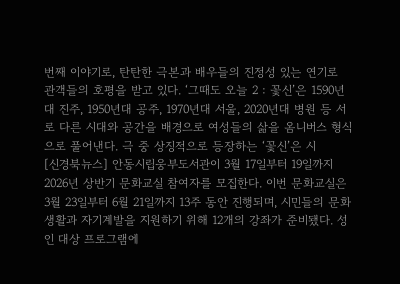번째 이야기로, 탄탄한 극본과 배우들의 진정성 있는 연기로 관객들의 호평을 받고 있다. ‘그때도 오늘 2 : 꽃신’은 1590년대 진주, 1950년대 공주, 1970년대 서울, 2020년대 병원 등 서로 다른 시대와 공간을 배경으로 여성들의 삶을 옴니버스 형식으로 풀어낸다. 극 중 상징적으로 등장하는 ‘꽃신’은 시
[신경북뉴스] 안동시립웅부도서관이 3월 17일부터 19일까지 2026년 상반기 문화교실 참여자를 모집한다. 이번 문화교실은 3월 23일부터 6월 21일까지 13주 동안 진행되며, 시민들의 문화생활과 자기계발을 지원하기 위해 12개의 강좌가 준비됐다. 성인 대상 프로그램에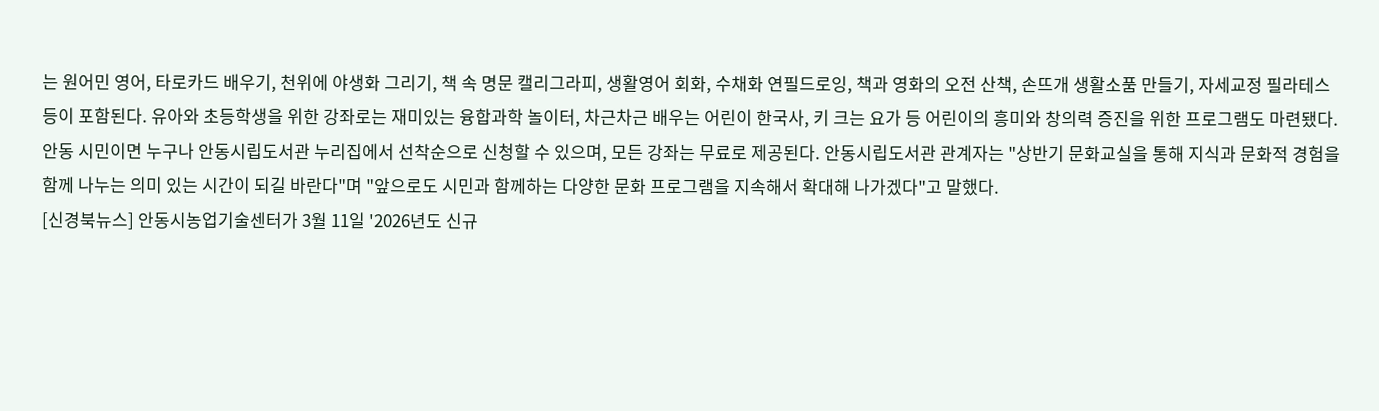는 원어민 영어, 타로카드 배우기, 천위에 야생화 그리기, 책 속 명문 캘리그라피, 생활영어 회화, 수채화 연필드로잉, 책과 영화의 오전 산책, 손뜨개 생활소품 만들기, 자세교정 필라테스 등이 포함된다. 유아와 초등학생을 위한 강좌로는 재미있는 융합과학 놀이터, 차근차근 배우는 어린이 한국사, 키 크는 요가 등 어린이의 흥미와 창의력 증진을 위한 프로그램도 마련됐다. 안동 시민이면 누구나 안동시립도서관 누리집에서 선착순으로 신청할 수 있으며, 모든 강좌는 무료로 제공된다. 안동시립도서관 관계자는 "상반기 문화교실을 통해 지식과 문화적 경험을 함께 나누는 의미 있는 시간이 되길 바란다"며 "앞으로도 시민과 함께하는 다양한 문화 프로그램을 지속해서 확대해 나가겠다"고 말했다.
[신경북뉴스] 안동시농업기술센터가 3월 11일 '2026년도 신규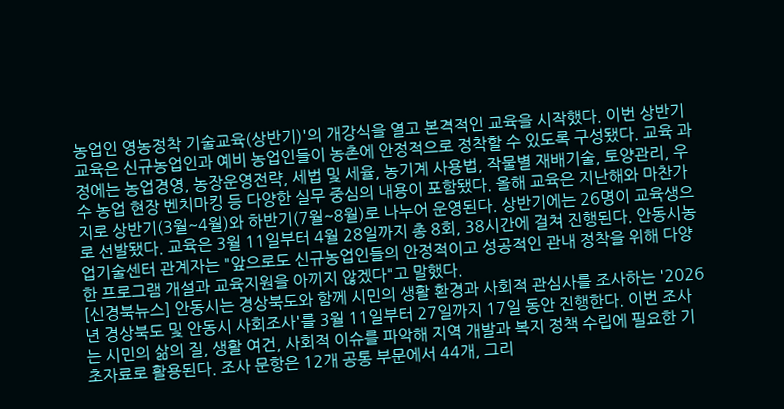농업인 영농정착 기술교육(상반기)'의 개강식을 열고 본격적인 교육을 시작했다. 이번 상반기 교육은 신규농업인과 예비 농업인들이 농촌에 안정적으로 정착할 수 있도록 구성됐다. 교육 과정에는 농업경영, 농장운영전략, 세법 및 세율, 농기계 사용법, 작물별 재배기술, 토양관리, 우수 농업 현장 벤치마킹 등 다양한 실무 중심의 내용이 포함됐다. 올해 교육은 지난해와 마찬가지로 상반기(3월~4월)와 하반기(7월~8월)로 나누어 운영된다. 상반기에는 26명이 교육생으로 선발됐다. 교육은 3월 11일부터 4월 28일까지 총 8회, 38시간에 걸쳐 진행된다. 안동시농업기술센터 관계자는 "앞으로도 신규농업인들의 안정적이고 성공적인 관내 정착을 위해 다양한 프로그램 개설과 교육지원을 아끼지 않겠다"고 말했다.
[신경북뉴스] 안동시는 경상북도와 함께 시민의 생활 환경과 사회적 관심사를 조사하는 '2026년 경상북도 및 안동시 사회조사'를 3월 11일부터 27일까지 17일 동안 진행한다. 이번 조사는 시민의 삶의 질, 생활 여건, 사회적 이슈를 파악해 지역 개발과 복지 정책 수립에 필요한 기초자료로 활용된다. 조사 문항은 12개 공통 부문에서 44개, 그리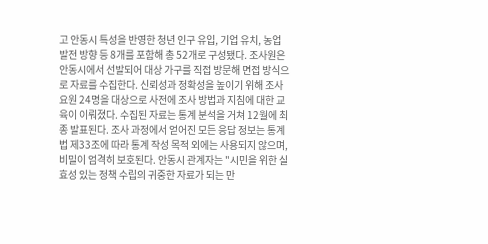고 안동시 특성을 반영한 청년 인구 유입, 기업 유치, 농업 발전 방향 등 8개를 포함해 총 52개로 구성됐다. 조사원은 안동시에서 선발되어 대상 가구를 직접 방문해 면접 방식으로 자료를 수집한다. 신뢰성과 정확성을 높이기 위해 조사요원 24명을 대상으로 사전에 조사 방법과 지침에 대한 교육이 이뤄졌다. 수집된 자료는 통계 분석을 거쳐 12월에 최종 발표된다. 조사 과정에서 얻어진 모든 응답 정보는 통계법 제33조에 따라 통계 작성 목적 외에는 사용되지 않으며, 비밀이 엄격히 보호된다. 안동시 관계자는 "시민을 위한 실효성 있는 정책 수립의 귀중한 자료가 되는 만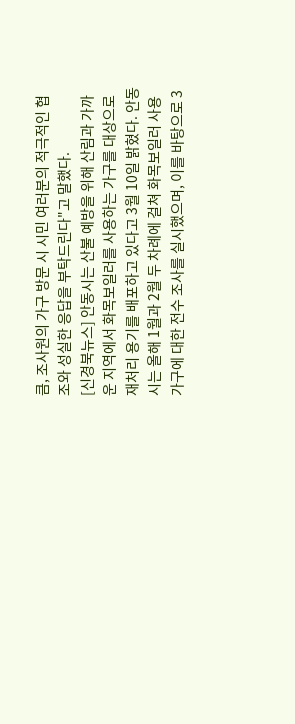큼, 조사원의 가구 방문 시 시민 여러분의 적극적인 협조와 성실한 응답을 부탁드린다"고 말했다.
[신경북뉴스] 안동시는 산불 예방을 위해 산림과 가까운 지역에서 화목보일러를 사용하는 가구를 대상으로 재처리 용기를 배포하고 있다고 3월 10일 밝혔다. 안동시는 올해 1월과 2월 두 차례에 걸쳐 화목보일러 사용 가구에 대한 전수 조사를 실시했으며, 이를 바탕으로 3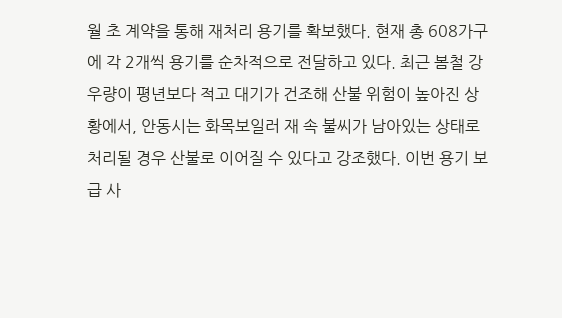월 초 계약을 통해 재처리 용기를 확보했다. 현재 총 608가구에 각 2개씩 용기를 순차적으로 전달하고 있다. 최근 봄철 강우량이 평년보다 적고 대기가 건조해 산불 위험이 높아진 상황에서, 안동시는 화목보일러 재 속 불씨가 남아있는 상태로 처리될 경우 산불로 이어질 수 있다고 강조했다. 이번 용기 보급 사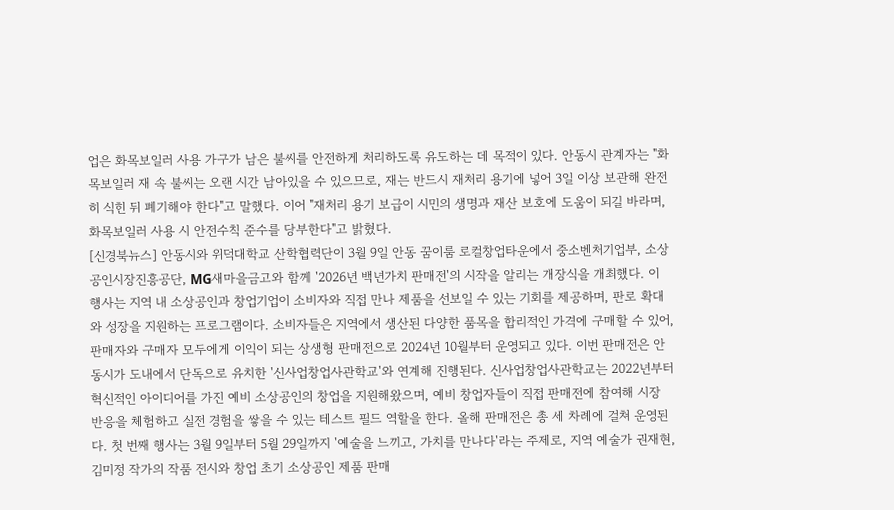업은 화목보일러 사용 가구가 남은 불씨를 안전하게 처리하도록 유도하는 데 목적이 있다. 안동시 관계자는 "화목보일러 재 속 불씨는 오랜 시간 남아있을 수 있으므로, 재는 반드시 재처리 용기에 넣어 3일 이상 보관해 완전히 식힌 뒤 폐기해야 한다"고 말했다. 이어 "재처리 용기 보급이 시민의 생명과 재산 보호에 도움이 되길 바라며, 화목보일러 사용 시 안전수칙 준수를 당부한다"고 밝혔다.
[신경북뉴스] 안동시와 위덕대학교 산학협력단이 3월 9일 안동 꿈이룸 로컬창업타운에서 중소벤처기업부, 소상공인시장진흥공단, MG새마을금고와 함께 '2026년 백년가치 판매전'의 시작을 알리는 개장식을 개최했다. 이 행사는 지역 내 소상공인과 창업기업이 소비자와 직접 만나 제품을 선보일 수 있는 기회를 제공하며, 판로 확대와 성장을 지원하는 프로그램이다. 소비자들은 지역에서 생산된 다양한 품목을 합리적인 가격에 구매할 수 있어, 판매자와 구매자 모두에게 이익이 되는 상생형 판매전으로 2024년 10월부터 운영되고 있다. 이번 판매전은 안동시가 도내에서 단독으로 유치한 '신사업창업사관학교'와 연계해 진행된다. 신사업창업사관학교는 2022년부터 혁신적인 아이디어를 가진 예비 소상공인의 창업을 지원해왔으며, 예비 창업자들이 직접 판매전에 참여해 시장 반응을 체험하고 실전 경험을 쌓을 수 있는 테스트 필드 역할을 한다. 올해 판매전은 총 세 차례에 걸쳐 운영된다. 첫 번째 행사는 3월 9일부터 5월 29일까지 '예술을 느끼고, 가치를 만나다'라는 주제로, 지역 예술가 권재현, 김미정 작가의 작품 전시와 창업 초기 소상공인 제품 판매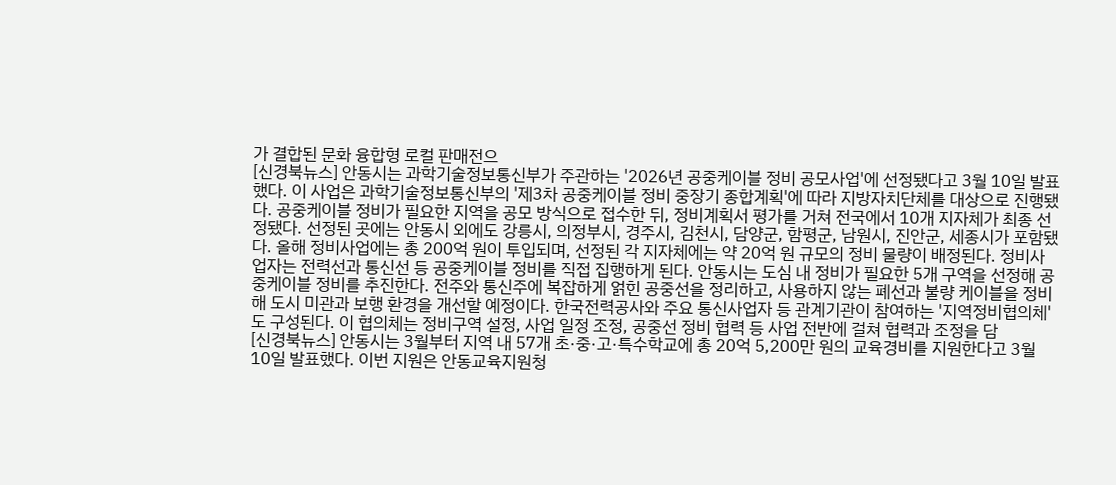가 결합된 문화 융합형 로컬 판매전으
[신경북뉴스] 안동시는 과학기술정보통신부가 주관하는 '2026년 공중케이블 정비 공모사업'에 선정됐다고 3월 10일 발표했다. 이 사업은 과학기술정보통신부의 '제3차 공중케이블 정비 중장기 종합계획'에 따라 지방자치단체를 대상으로 진행됐다. 공중케이블 정비가 필요한 지역을 공모 방식으로 접수한 뒤, 정비계획서 평가를 거쳐 전국에서 10개 지자체가 최종 선정됐다. 선정된 곳에는 안동시 외에도 강릉시, 의정부시, 경주시, 김천시, 담양군, 함평군, 남원시, 진안군, 세종시가 포함됐다. 올해 정비사업에는 총 200억 원이 투입되며, 선정된 각 지자체에는 약 20억 원 규모의 정비 물량이 배정된다. 정비사업자는 전력선과 통신선 등 공중케이블 정비를 직접 집행하게 된다. 안동시는 도심 내 정비가 필요한 5개 구역을 선정해 공중케이블 정비를 추진한다. 전주와 통신주에 복잡하게 얽힌 공중선을 정리하고, 사용하지 않는 폐선과 불량 케이블을 정비해 도시 미관과 보행 환경을 개선할 예정이다. 한국전력공사와 주요 통신사업자 등 관계기관이 참여하는 '지역정비협의체'도 구성된다. 이 협의체는 정비구역 설정, 사업 일정 조정, 공중선 정비 협력 등 사업 전반에 걸쳐 협력과 조정을 담
[신경북뉴스] 안동시는 3월부터 지역 내 57개 초·중·고·특수학교에 총 20억 5,200만 원의 교육경비를 지원한다고 3월 10일 발표했다. 이번 지원은 안동교육지원청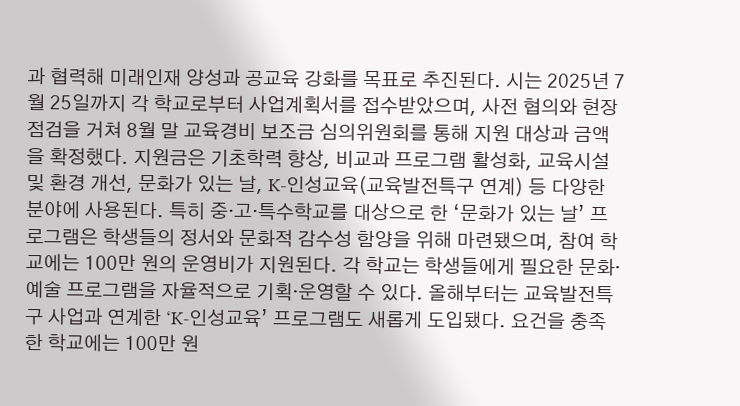과 협력해 미래인재 양성과 공교육 강화를 목표로 추진된다. 시는 2025년 7월 25일까지 각 학교로부터 사업계획서를 접수받았으며, 사전 협의와 현장 점검을 거쳐 8월 말 교육경비 보조금 심의위원회를 통해 지원 대상과 금액을 확정했다. 지원금은 기초학력 향상, 비교과 프로그램 활성화, 교육시설 및 환경 개선, 문화가 있는 날, K-인성교육(교육발전특구 연계) 등 다양한 분야에 사용된다. 특히 중·고·특수학교를 대상으로 한 ‘문화가 있는 날’ 프로그램은 학생들의 정서와 문화적 감수성 함양을 위해 마련됐으며, 참여 학교에는 100만 원의 운영비가 지원된다. 각 학교는 학생들에게 필요한 문화·예술 프로그램을 자율적으로 기획·운영할 수 있다. 올해부터는 교육발전특구 사업과 연계한 ‘K-인성교육’ 프로그램도 새롭게 도입됐다. 요건을 충족한 학교에는 100만 원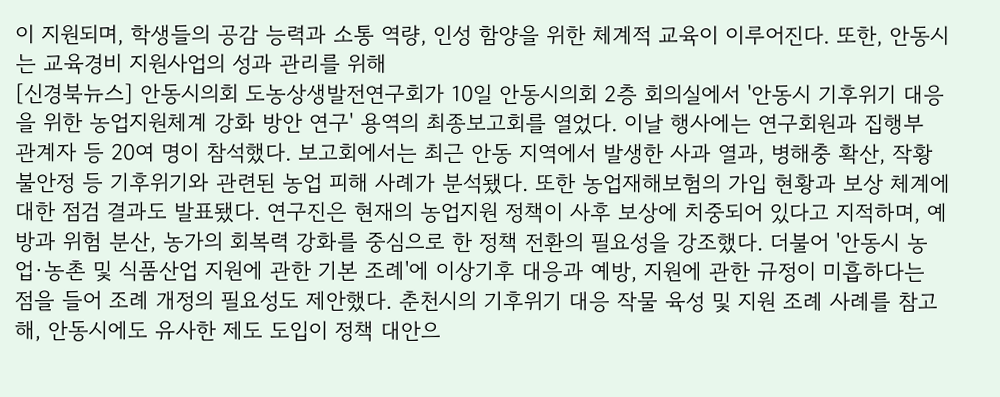이 지원되며, 학생들의 공감 능력과 소통 역량, 인성 함양을 위한 체계적 교육이 이루어진다. 또한, 안동시는 교육경비 지원사업의 성과 관리를 위해
[신경북뉴스] 안동시의회 도농상생발전연구회가 10일 안동시의회 2층 회의실에서 '안동시 기후위기 대응을 위한 농업지원체계 강화 방안 연구' 용역의 최종보고회를 열었다. 이날 행사에는 연구회원과 집행부 관계자 등 20여 명이 참석했다. 보고회에서는 최근 안동 지역에서 발생한 사과 열과, 병해충 확산, 작황 불안정 등 기후위기와 관련된 농업 피해 사례가 분석됐다. 또한 농업재해보험의 가입 현황과 보상 체계에 대한 점검 결과도 발표됐다. 연구진은 현재의 농업지원 정책이 사후 보상에 치중되어 있다고 지적하며, 예방과 위험 분산, 농가의 회복력 강화를 중심으로 한 정책 전환의 필요성을 강조했다. 더불어 '안동시 농업·농촌 및 식품산업 지원에 관한 기본 조례'에 이상기후 대응과 예방, 지원에 관한 규정이 미흡하다는 점을 들어 조례 개정의 필요성도 제안했다. 춘천시의 기후위기 대응 작물 육성 및 지원 조례 사례를 참고해, 안동시에도 유사한 제도 도입이 정책 대안으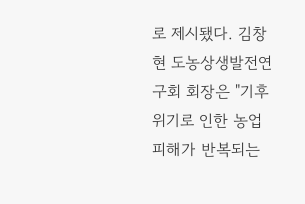로 제시됐다. 김창현 도농상생발전연구회 회장은 "기후위기로 인한 농업 피해가 반복되는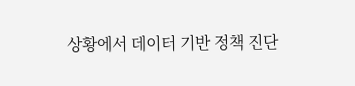상황에서 데이터 기반 정책 진단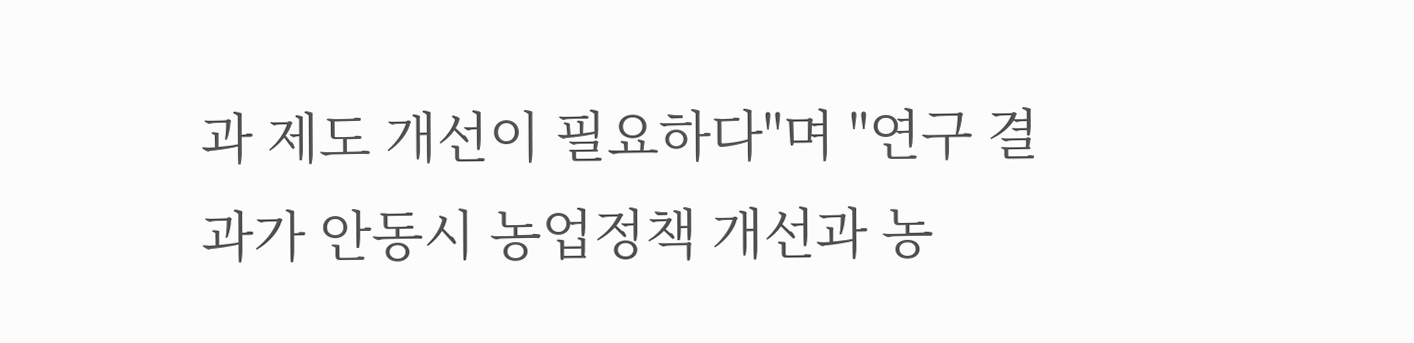과 제도 개선이 필요하다"며 "연구 결과가 안동시 농업정책 개선과 농